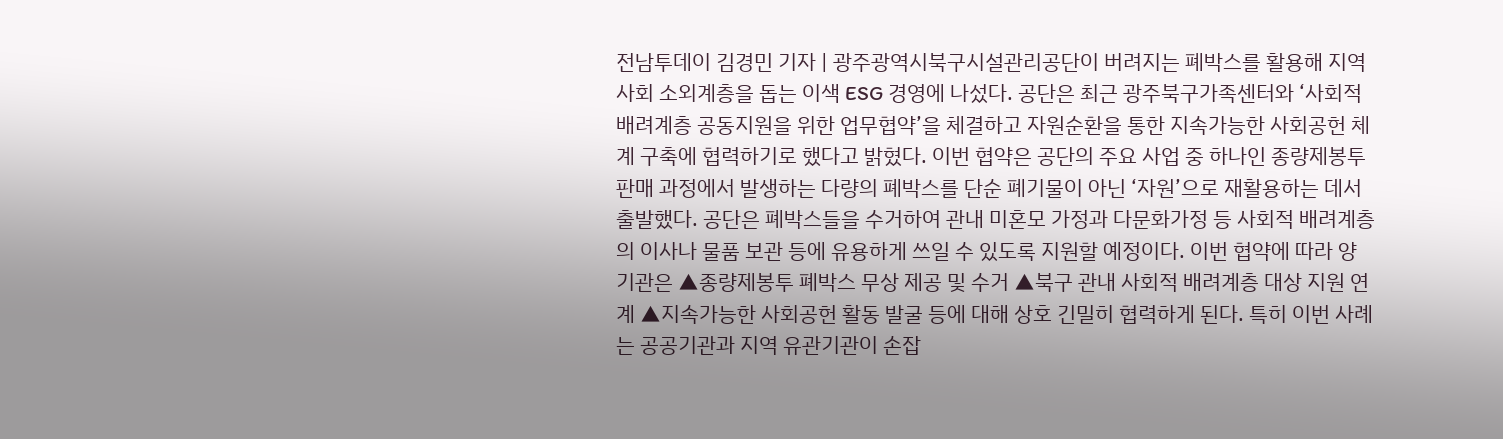전남투데이 김경민 기자 | 광주광역시북구시설관리공단이 버려지는 폐박스를 활용해 지역사회 소외계층을 돕는 이색 ESG 경영에 나섰다. 공단은 최근 광주북구가족센터와 ‘사회적 배려계층 공동지원을 위한 업무협약’을 체결하고 자원순환을 통한 지속가능한 사회공헌 체계 구축에 협력하기로 했다고 밝혔다. 이번 협약은 공단의 주요 사업 중 하나인 종량제봉투 판매 과정에서 발생하는 다량의 폐박스를 단순 폐기물이 아닌 ‘자원’으로 재활용하는 데서 출발했다. 공단은 폐박스들을 수거하여 관내 미혼모 가정과 다문화가정 등 사회적 배려계층의 이사나 물품 보관 등에 유용하게 쓰일 수 있도록 지원할 예정이다. 이번 협약에 따라 양 기관은 ▲종량제봉투 폐박스 무상 제공 및 수거 ▲북구 관내 사회적 배려계층 대상 지원 연계 ▲지속가능한 사회공헌 활동 발굴 등에 대해 상호 긴밀히 협력하게 된다. 특히 이번 사례는 공공기관과 지역 유관기관이 손잡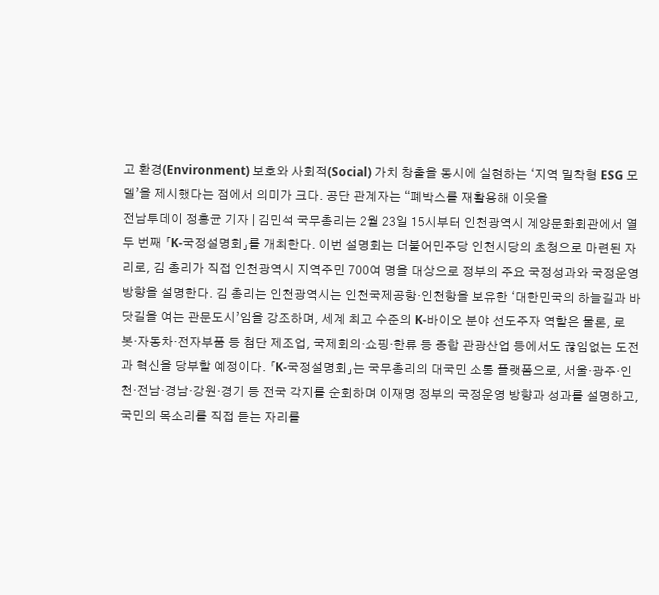고 환경(Environment) 보호와 사회적(Social) 가치 창출을 동시에 실현하는 ‘지역 밀착형 ESG 모델’을 제시했다는 점에서 의미가 크다. 공단 관계자는 “폐박스를 재활용해 이웃을
전남투데이 정홍균 기자 | 김민석 국무총리는 2월 23일 15시부터 인천광역시 계양문화회관에서 열두 번째 「K-국정설명회」를 개최한다. 이번 설명회는 더불어민주당 인천시당의 초청으로 마련된 자리로, 김 총리가 직접 인천광역시 지역주민 700여 명을 대상으로 정부의 주요 국정성과와 국정운영 방향을 설명한다. 김 총리는 인천광역시는 인천국제공항‧인천항을 보유한 ‘대한민국의 하늘길과 바닷길을 여는 관문도시’임을 강조하며, 세계 최고 수준의 K-바이오 분야 선도주자 역할은 물론, 로봇‧자동차‧전자부품 등 첨단 제조업, 국제회의‧쇼핑‧한류 등 종합 관광산업 등에서도 끊임없는 도전과 혁신을 당부할 예정이다. 「K-국정설명회」는 국무총리의 대국민 소통 플랫폼으로, 서울·광주·인천·전남·경남·강원·경기 등 전국 각지를 순회하며 이재명 정부의 국정운영 방향과 성과를 설명하고, 국민의 목소리를 직접 듣는 자리를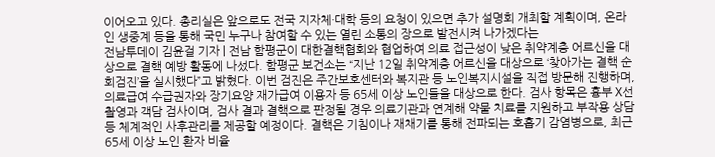이어오고 있다. 총리실은 앞으로도 전국 지자체·대학 등의 요청이 있으면 추가 설명회 개최할 계획이며, 온라인 생중계 등을 통해 국민 누구나 참여할 수 있는 열린 소통의 장으로 발전시켜 나가겠다는
전남투데이 김윤걸 기자 | 전남 함평군이 대한결핵협회와 협업하여 의료 접근성이 낮은 취약계층 어르신을 대상으로 결핵 예방 활동에 나섰다. 함평군 보건소는 “지난 12일 취약계층 어르신을 대상으로 ‘찾아가는 결핵 순회검진’을 실시했다”고 밝혔다. 이번 검진은 주간보호센터와 복지관 등 노인복지시설을 직접 방문해 진행하며, 의료급여 수급권자와 장기요양 재가급여 이용자 등 65세 이상 노인들을 대상으로 한다. 검사 항목은 흉부 X선 촬영과 객담 검사이며, 검사 결과 결핵으로 판정될 경우 의료기관과 연계해 약물 치료를 지원하고 부작용 상담 등 체계적인 사후관리를 제공할 예정이다. 결핵은 기침이나 재채기를 통해 전파되는 호흡기 감염병으로, 최근 65세 이상 노인 환자 비율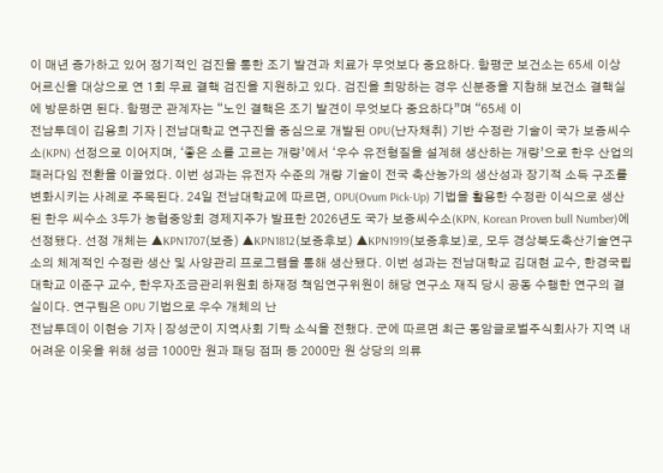이 매년 증가하고 있어 정기적인 검진을 통한 조기 발견과 치료가 무엇보다 중요하다. 함평군 보건소는 65세 이상 어르신을 대상으로 연 1회 무료 결핵 검진을 지원하고 있다. 검진을 희망하는 경우 신분증을 지참해 보건소 결핵실에 방문하면 된다. 함평군 관계자는 “노인 결핵은 조기 발견이 무엇보다 중요하다”며 “65세 이
전남투데이 김용희 기자 | 전남대학교 연구진을 중심으로 개발된 OPU(난자채취) 기반 수정란 기술이 국가 보증씨수소(KPN) 선정으로 이어지며, ‘좋은 소를 고르는 개량’에서 ‘우수 유전형질을 설계해 생산하는 개량’으로 한우 산업의 패러다임 전환을 이끌었다. 이번 성과는 유전자 수준의 개량 기술이 전국 축산농가의 생산성과 장기적 소득 구조를 변화시키는 사례로 주목된다. 24일 전남대학교에 따르면, OPU(Ovum Pick-Up) 기법을 활용한 수정란 이식으로 생산된 한우 씨수소 3두가 농협중앙회 경제지주가 발표한 2026년도 국가 보증씨수소(KPN, Korean Proven bull Number)에 선정됐다. 선정 개체는 ▲KPN1707(보증) ▲KPN1812(보증후보) ▲KPN1919(보증후보)로, 모두 경상북도축산기술연구소의 체계적인 수정란 생산 및 사양관리 프로그램을 통해 생산됐다. 이번 성과는 전남대학교 김대현 교수, 한경국립대학교 이준구 교수, 한우자조금관리위원회 하재정 책임연구위원이 해당 연구소 재직 당시 공동 수행한 연구의 결실이다. 연구팀은 OPU 기법으로 우수 개체의 난
전남투데이 이현승 기자 | 장성군이 지역사회 기탁 소식을 전했다. 군에 따르면 최근 동암글로벌주식회사가 지역 내 어려운 이웃을 위해 성금 1000만 원과 패딩 점퍼 등 2000만 원 상당의 의류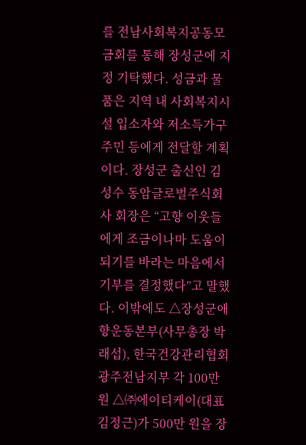를 전남사회복지공동모금회를 통해 장성군에 지정 기탁했다. 성금과 물품은 지역 내 사회복지시설 입소자와 저소득가구 주민 등에게 전달할 계획이다. 장성군 출신인 김성수 동암글로벌주식회사 회장은 “고향 이웃들에게 조금이나마 도움이 되기를 바라는 마음에서 기부를 결정했다”고 말했다. 이밖에도 △장성군애향운동본부(사무총장 박래섭), 한국건강관리협회 광주전남지부 각 100만 원 △㈜에이티케이(대표 김정근)가 500만 원을 장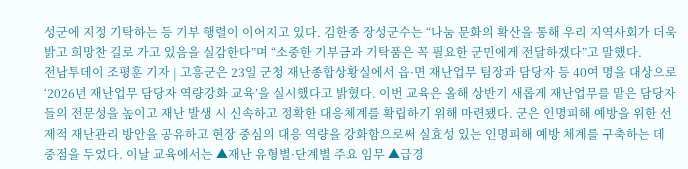성군에 지정 기탁하는 등 기부 행렬이 이어지고 있다. 김한종 장성군수는 “나눔 문화의 확산을 통해 우리 지역사회가 더욱 밝고 희망찬 길로 가고 있음을 실감한다”며 “소중한 기부금과 기탁품은 꼭 필요한 군민에게 전달하겠다”고 말했다.
전남투데이 조평훈 기자 | 고흥군은 23일 군청 재난종합상황실에서 읍·면 재난업무 팀장과 담당자 등 40여 명을 대상으로 ‘2026년 재난업무 담당자 역량강화 교육’을 실시했다고 밝혔다. 이번 교육은 올해 상반기 새롭게 재난업무를 맡은 담당자들의 전문성을 높이고 재난 발생 시 신속하고 정확한 대응체계를 확립하기 위해 마련됐다. 군은 인명피해 예방을 위한 선제적 재난관리 방안을 공유하고 현장 중심의 대응 역량을 강화함으로써 실효성 있는 인명피해 예방 체계를 구축하는 데 중점을 두었다. 이날 교육에서는 ▲재난 유형별·단계별 주요 임무 ▲급경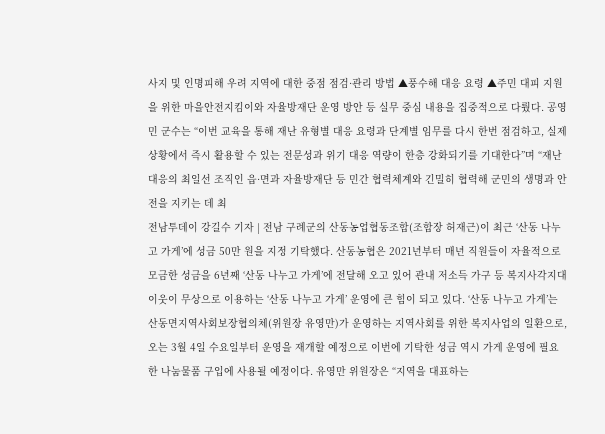사지 및 인명피해 우려 지역에 대한 중점 점검·관리 방법 ▲풍수해 대응 요령 ▲주민 대피 지원을 위한 마을안전지킴이와 자율방재단 운영 방안 등 실무 중심 내용을 집중적으로 다뤘다. 공영민 군수는 “이번 교육을 통해 재난 유형별 대응 요령과 단계별 임무를 다시 한번 점검하고, 실제 상황에서 즉시 활용할 수 있는 전문성과 위기 대응 역량이 한층 강화되기를 기대한다”며 “재난 대응의 최일선 조직인 읍·면과 자율방재단 등 민간 협력체계와 긴밀히 협력해 군민의 생명과 안전을 지키는 데 최
전남투데이 강길수 기자 | 전남 구례군의 산동농업협동조합(조합장 허재근)이 최근 ‘산동 나누고 가게’에 성금 50만 원을 지정 기탁했다. 산동농협은 2021년부터 매년 직원들이 자율적으로 모금한 성금을 6년째 ‘산동 나누고 가게’에 전달해 오고 있어 관내 저소득 가구 등 복지사각지대 이웃이 무상으로 이용하는 ‘산동 나누고 가게’ 운영에 큰 힘이 되고 있다. ‘산동 나누고 가게’는 산동면지역사회보장협의체(위원장 유영만)가 운영하는 지역사회를 위한 복지사업의 일환으로, 오는 3월 4일 수요일부터 운영을 재개할 예정으로 이번에 기탁한 성금 역시 가게 운영에 필요한 나눔물품 구입에 사용될 예정이다. 유영만 위원장은 “지역을 대표하는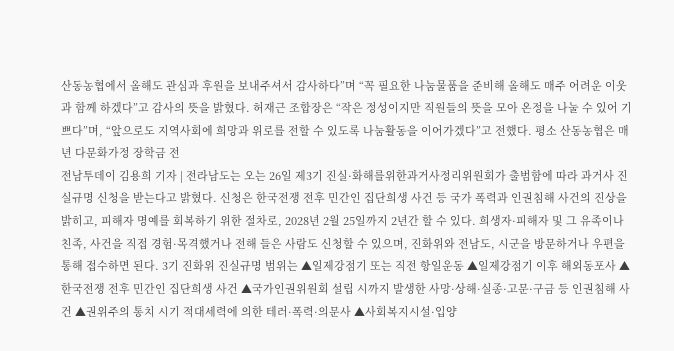산동농협에서 올해도 관심과 후원을 보내주셔서 감사하다”며 “꼭 필요한 나눔물품을 준비해 올해도 매주 어려운 이웃과 함께 하겠다”고 감사의 뜻을 밝혔다. 허재근 조합장은 “작은 정성이지만 직원들의 뜻을 모아 온정을 나눌 수 있어 기쁘다”며, “앞으로도 지역사회에 희망과 위로를 전할 수 있도록 나눔활동을 이어가겠다”고 전했다. 평소 산동농협은 매년 다문화가정 장학금 전
전남투데이 김용희 기자 | 전라남도는 오는 26일 제3기 진실·화해를위한과거사정리위원회가 출범함에 따라 과거사 진실규명 신청을 받는다고 밝혔다. 신청은 한국전쟁 전후 민간인 집단희생 사건 등 국가 폭력과 인권침해 사건의 진상을 밝히고, 피해자 명예를 회복하기 위한 절차로, 2028년 2월 25일까지 2년간 할 수 있다. 희생자·피해자 및 그 유족이나 친족, 사건을 직접 경험·목격했거나 전해 들은 사람도 신청할 수 있으며, 진화위와 전남도, 시군을 방문하거나 우편을 통해 접수하면 된다. 3기 진화위 진실규명 범위는 ▲일제강점기 또는 직전 항일운동 ▲일제강점기 이후 해외동포사 ▲한국전쟁 전후 민간인 집단희생 사건 ▲국가인권위원회 설립 시까지 발생한 사망·상해·실종·고문·구금 등 인권침해 사건 ▲권위주의 통치 시기 적대세력에 의한 테러·폭력·의문사 ▲사회복지시설·입양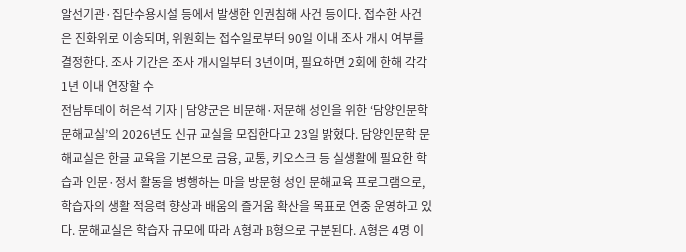알선기관·집단수용시설 등에서 발생한 인권침해 사건 등이다. 접수한 사건은 진화위로 이송되며, 위원회는 접수일로부터 90일 이내 조사 개시 여부를 결정한다. 조사 기간은 조사 개시일부터 3년이며, 필요하면 2회에 한해 각각 1년 이내 연장할 수
전남투데이 허은석 기자 | 담양군은 비문해·저문해 성인을 위한 ‘담양인문학 문해교실’의 2026년도 신규 교실을 모집한다고 23일 밝혔다. 담양인문학 문해교실은 한글 교육을 기본으로 금융, 교통, 키오스크 등 실생활에 필요한 학습과 인문·정서 활동을 병행하는 마을 방문형 성인 문해교육 프로그램으로, 학습자의 생활 적응력 향상과 배움의 즐거움 확산을 목표로 연중 운영하고 있다. 문해교실은 학습자 규모에 따라 A형과 B형으로 구분된다. A형은 4명 이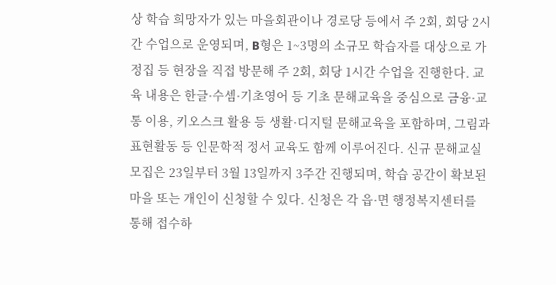상 학습 희망자가 있는 마을회관이나 경로당 등에서 주 2회, 회당 2시간 수업으로 운영되며, B형은 1~3명의 소규모 학습자를 대상으로 가정집 등 현장을 직접 방문해 주 2회, 회당 1시간 수업을 진행한다. 교육 내용은 한글·수셈·기초영어 등 기초 문해교육을 중심으로 금융·교통 이용, 키오스크 활용 등 생활·디지털 문해교육을 포함하며, 그림과 표현활동 등 인문학적 정서 교육도 함께 이루어진다. 신규 문해교실 모집은 23일부터 3월 13일까지 3주간 진행되며, 학습 공간이 확보된 마을 또는 개인이 신청할 수 있다. 신청은 각 읍·면 행정복지센터를 통해 접수하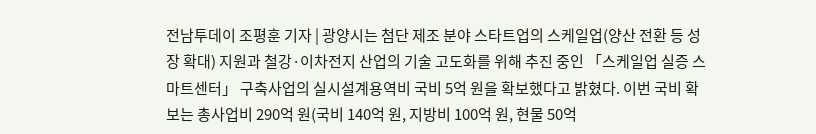전남투데이 조평훈 기자 | 광양시는 첨단 제조 분야 스타트업의 스케일업(양산 전환 등 성장 확대) 지원과 철강·이차전지 산업의 기술 고도화를 위해 추진 중인 「스케일업 실증 스마트센터」 구축사업의 실시설계용역비 국비 5억 원을 확보했다고 밝혔다. 이번 국비 확보는 총사업비 290억 원(국비 140억 원, 지방비 100억 원, 현물 50억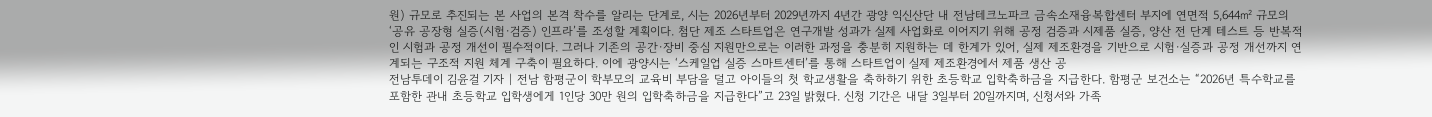원) 규모로 추진되는 본 사업의 본격 착수를 알리는 단계로, 시는 2026년부터 2029년까지 4년간 광양 익신산단 내 전남테크노파크 금속소재융복합센터 부지에 연면적 5,644㎡ 규모의 ‘공유 공장형 실증(시험·검증) 인프라’를 조성할 계획이다. 첨단 제조 스타트업은 연구개발 성과가 실제 사업화로 이어지기 위해 공정 검증과 시제품 실증, 양산 전 단계 테스트 등 반복적인 시험과 공정 개선이 필수적이다. 그러나 기존의 공간·장비 중심 지원만으로는 이러한 과정을 충분히 지원하는 데 한계가 있어, 실제 제조환경을 기반으로 시험·실증과 공정 개선까지 연계되는 구조적 지원 체계 구축이 필요하다. 이에 광양시는 ‘스케일업 실증 스마트센터’를 통해 스타트업이 실제 제조환경에서 제품 생산 공
전남투데이 김윤걸 기자 | 전남 함평군이 학부모의 교육비 부담을 덜고 아이들의 첫 학교생활을 축하하기 위한 초등학교 입학축하금을 지급한다. 함평군 보건소는 “2026년 특수학교를 포함한 관내 초등학교 입학생에게 1인당 30만 원의 입학축하금을 지급한다”고 23일 밝혔다. 신청 기간은 내달 3일부터 20일까지며, 신청서와 가족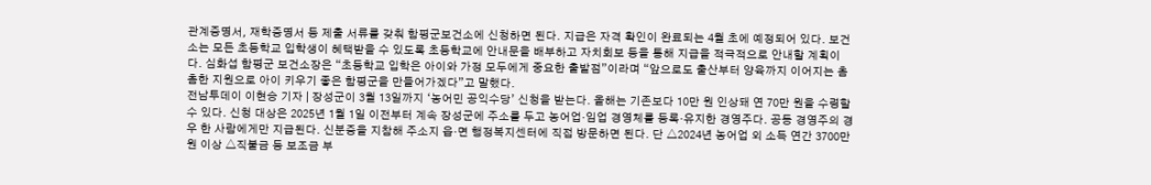관계증명서, 재학증명서 등 제출 서류를 갖춰 함평군보건소에 신청하면 된다. 지급은 자격 확인이 완료되는 4월 초에 예정되어 있다. 보건소는 모든 초등학교 입학생이 혜택받을 수 있도록 초등학교에 안내문을 배부하고 자치회보 등을 통해 지급을 적극적으로 안내할 계획이다. 심화섭 함평군 보건소장은 “초등학교 입학은 아이와 가정 모두에게 중요한 출발점”이라며 “앞으로도 출산부터 양육까지 이어지는 촘촘한 지원으로 아이 키우기 좋은 함평군을 만들어가겠다”고 말했다.
전남투데이 이현승 기자 | 장성군이 3월 13일까지 ‘농어민 공익수당’ 신청을 받는다. 올해는 기존보다 10만 원 인상돼 연 70만 원을 수령할 수 있다. 신청 대상은 2025년 1월 1일 이전부터 계속 장성군에 주소를 두고 농어업·임업 경영체를 등록·유지한 경영주다. 공동 경영주의 경우 한 사람에게만 지급된다. 신분증을 지참해 주소지 읍·면 행정복지센터에 직접 방문하면 된다. 단 △2024년 농어업 외 소득 연간 3700만 원 이상 △직불금 등 보조금 부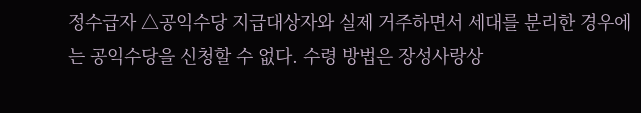정수급자 △공익수당 지급대상자와 실제 거주하면서 세대를 분리한 경우에는 공익수당을 신청할 수 없다. 수령 방법은 장성사랑상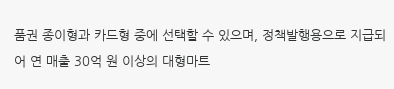품권 종이형과 카드형 중에 선택할 수 있으며, 정책발행용으로 지급되어 연 매출 30억 원 이상의 대형마트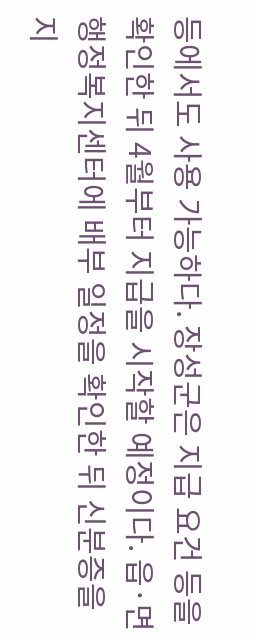등에서도 사용 가능하다. 장성군은 지급 요건 등을 확인한 뒤 4월부터 지급을 시작할 예정이다. 읍·면 행정복지센터에 배부 일정을 확인한 뒤 신분증을 지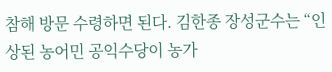참해 방문 수령하면 된다. 김한종 장성군수는 “인상된 농어민 공익수당이 농가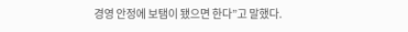경영 안정에 보탬이 됐으면 한다”고 말했다.